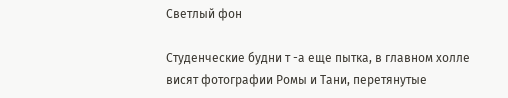Светлый фон

Студенческие будни т -а еще пытка, в главном холле висят фотографии Ромы и Тани, перетянутые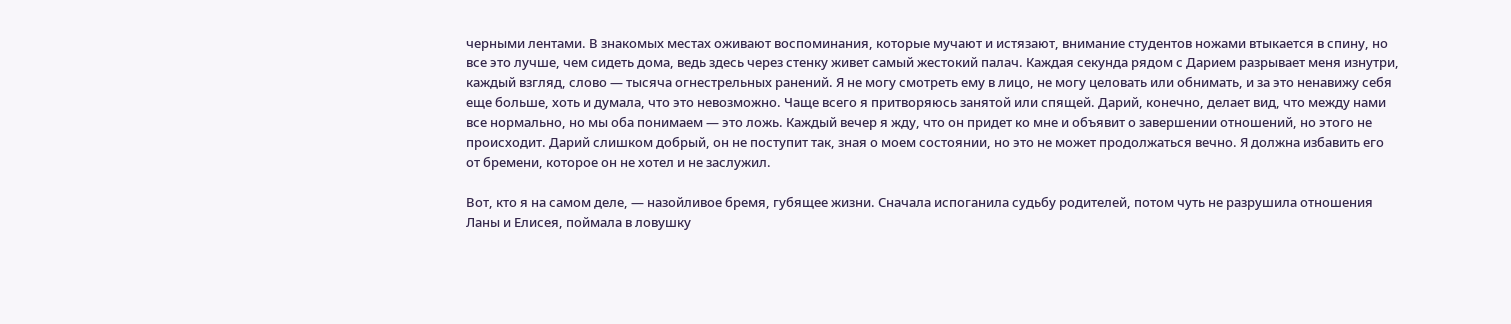черными лентами. В знакомых местах оживают воспоминания, которые мучают и истязают, внимание студентов ножами втыкается в спину, но все это лучше, чем сидеть дома, ведь здесь через стенку живет самый жестокий палач. Каждая секунда рядом с Дарием разрывает меня изнутри, каждый взгляд, слово — тысяча огнестрельных ранений. Я не могу смотреть ему в лицо, не могу целовать или обнимать, и за это ненавижу себя еще больше, хоть и думала, что это невозможно. Чаще всего я притворяюсь занятой или спящей. Дарий, конечно, делает вид, что между нами все нормально, но мы оба понимаем — это ложь. Каждый вечер я жду, что он придет ко мне и объявит о завершении отношений, но этого не происходит. Дарий слишком добрый, он не поступит так, зная о моем состоянии, но это не может продолжаться вечно. Я должна избавить его от бремени, которое он не хотел и не заслужил.

Вот, кто я на самом деле, — назойливое бремя, губящее жизни. Сначала испоганила судьбу родителей, потом чуть не разрушила отношения Ланы и Елисея, поймала в ловушку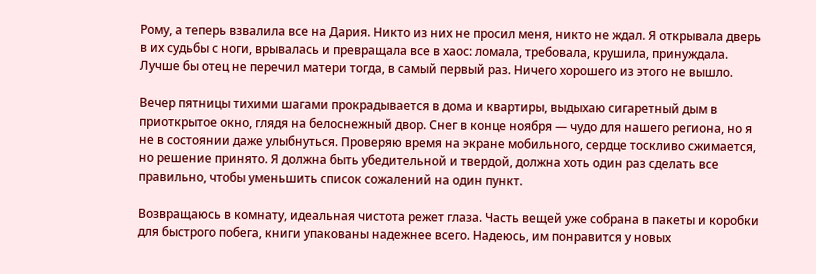Рому, а теперь взвалила все на Дария. Никто из них не просил меня, никто не ждал. Я открывала дверь в их судьбы с ноги, врывалась и превращала все в хаос: ломала, требовала, крушила, принуждала. Лучше бы отец не перечил матери тогда, в самый первый раз. Ничего хорошего из этого не вышло.

Вечер пятницы тихими шагами прокрадывается в дома и квартиры, выдыхаю сигаретный дым в приоткрытое окно, глядя на белоснежный двор. Снег в конце ноября — чудо для нашего региона, но я не в состоянии даже улыбнуться. Проверяю время на экране мобильного, сердце тоскливо сжимается, но решение принято. Я должна быть убедительной и твердой, должна хоть один раз сделать все правильно, чтобы уменьшить список сожалений на один пункт.

Возвращаюсь в комнату, идеальная чистота режет глаза. Часть вещей уже собрана в пакеты и коробки для быстрого побега, книги упакованы надежнее всего. Надеюсь, им понравится у новых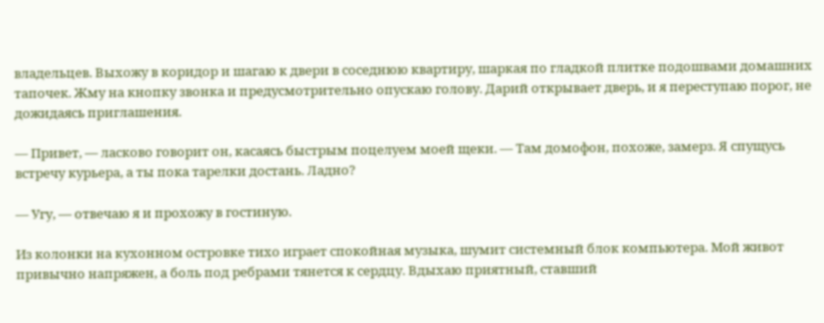владельцев. Выхожу в коридор и шагаю к двери в соседнюю квартиру, шаркая по гладкой плитке подошвами домашних тапочек. Жму на кнопку звонка и предусмотрительно опускаю голову. Дарий открывает дверь, и я переступаю порог, не дожидаясь приглашения.

— Привет, — ласково говорит он, касаясь быстрым поцелуем моей щеки. — Там домофон, похоже, замерз. Я спущусь встречу курьера, а ты пока тарелки достань. Ладно?

— Угу, — отвечаю я и прохожу в гостиную.

Из колонки на кухонном островке тихо играет спокойная музыка, шумит системный блок компьютера. Мой живот привычно напряжен, а боль под ребрами тянется к сердцу. Вдыхаю приятный, ставший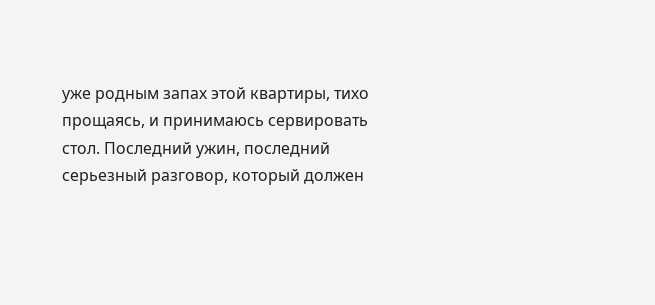уже родным запах этой квартиры, тихо прощаясь, и принимаюсь сервировать стол. Последний ужин, последний серьезный разговор, который должен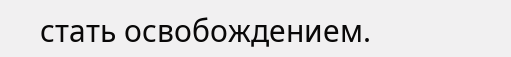стать освобождением.